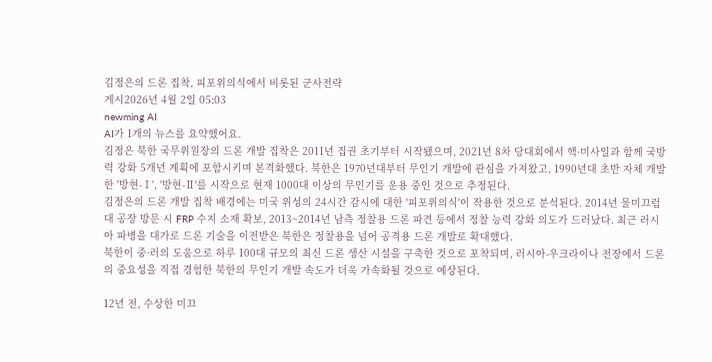김정은의 드론 집착, 피포위의식에서 비롯된 군사전략
게시2026년 4월 2일 05:03
newming AI
AI가 1개의 뉴스를 요약했어요.
김정은 북한 국무위원장의 드론 개발 집착은 2011년 집권 초기부터 시작됐으며, 2021년 8차 당대회에서 핵·미사일과 함께 국방력 강화 5개년 계획에 포함시키며 본격화했다. 북한은 1970년대부터 무인기 개발에 관심을 가져왔고, 1990년대 초반 자체 개발한 '방현-Ⅰ', '방현-Ⅱ'를 시작으로 현재 1000대 이상의 무인기를 운용 중인 것으로 추정된다.
김정은의 드론 개발 집착 배경에는 미국 위성의 24시간 감시에 대한 '피포위의식'이 작용한 것으로 분석된다. 2014년 물미끄럼대 공장 방문 시 FRP 수지 소재 확보, 2013~2014년 남측 정찰용 드론 파견 등에서 정찰 능력 강화 의도가 드러났다. 최근 러시아 파병을 대가로 드론 기술을 이전받은 북한은 정찰용을 넘어 공격용 드론 개발로 확대했다.
북한이 중·러의 도움으로 하루 100대 규모의 최신 드론 생산 시설을 구축한 것으로 포착되며, 러시아-우크라이나 전장에서 드론의 중요성을 직접 경험한 북한의 무인기 개발 속도가 더욱 가속화될 것으로 예상된다.

12년 전, 수상한 미끄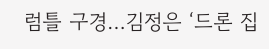럼틀 구경…김정은 ‘드론 집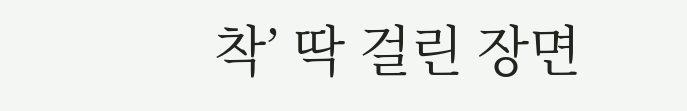착’ 딱 걸린 장면